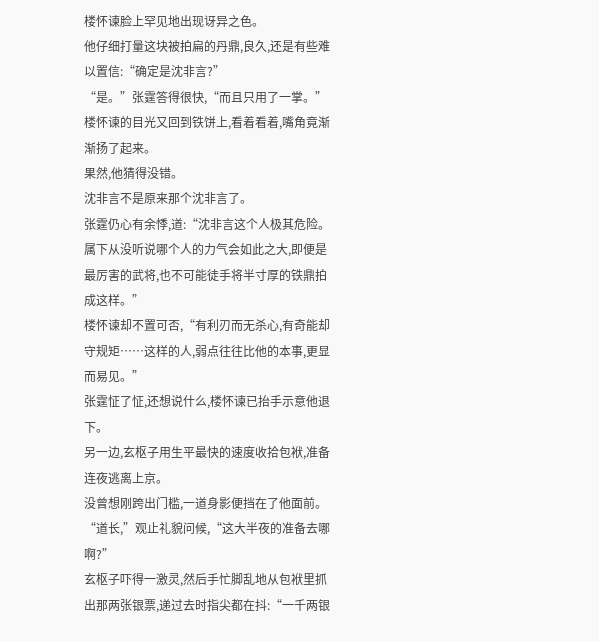楼怀谏脸上罕见地出现讶异之色。
他仔细打量这块被拍扁的丹鼎,良久,还是有些难以置信:“确定是沈非言?”
“是。”张霆答得很快,“而且只用了一掌。”
楼怀谏的目光又回到铁饼上,看着看着,嘴角竟渐渐扬了起来。
果然,他猜得没错。
沈非言不是原来那个沈非言了。
张霆仍心有余悸,道:“沈非言这个人极其危险。属下从没听说哪个人的力气会如此之大,即便是最厉害的武将,也不可能徒手将半寸厚的铁鼎拍成这样。”
楼怀谏却不置可否,“有利刃而无杀心,有奇能却守规矩……这样的人,弱点往往比他的本事,更显而易见。”
张霆怔了怔,还想说什么,楼怀谏已抬手示意他退下。
另一边,玄枢子用生平最快的速度收拾包袱,准备连夜逃离上京。
没曾想刚跨出门槛,一道身影便挡在了他面前。
“道长,”观止礼貌问候,“这大半夜的准备去哪啊?”
玄枢子吓得一激灵,然后手忙脚乱地从包袱里抓出那两张银票,递过去时指尖都在抖:“一千两银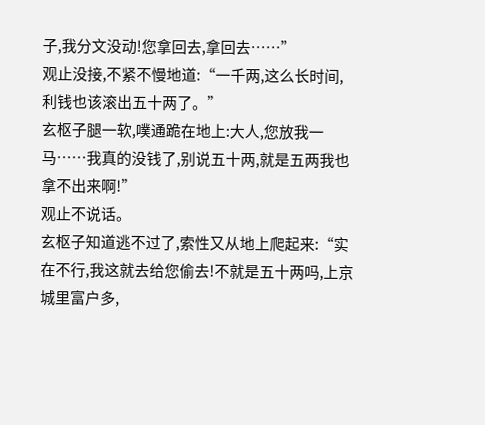子,我分文没动!您拿回去,拿回去……”
观止没接,不紧不慢地道:“一千两,这么长时间,利钱也该滚出五十两了。”
玄枢子腿一软,噗通跪在地上:大人,您放我一马……我真的没钱了,别说五十两,就是五两我也拿不出来啊!”
观止不说话。
玄枢子知道逃不过了,索性又从地上爬起来:“实在不行,我这就去给您偷去!不就是五十两吗,上京城里富户多,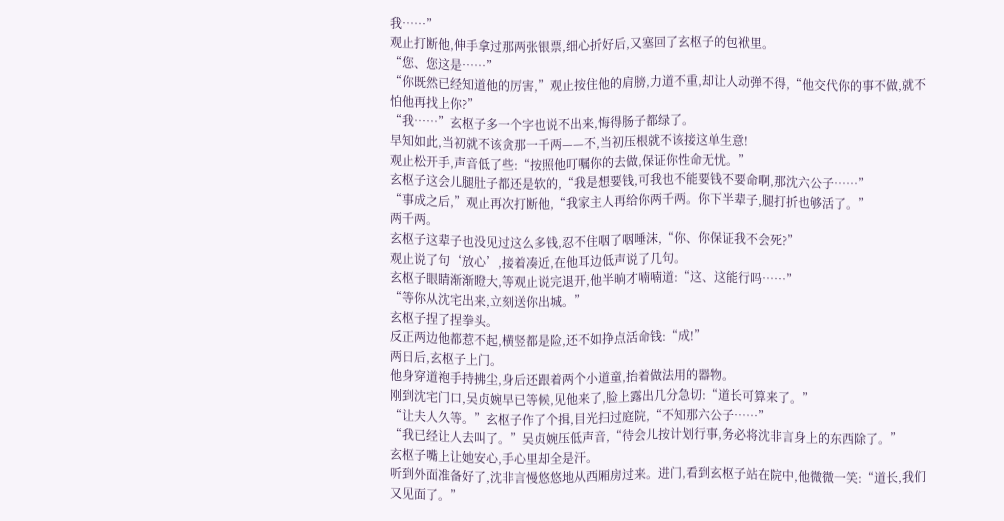我……”
观止打断他,伸手拿过那两张银票,细心折好后,又塞回了玄枢子的包袱里。
“您、您这是……”
“你既然已经知道他的厉害,”观止按住他的肩膀,力道不重,却让人动弹不得,“他交代你的事不做,就不怕他再找上你?”
“我……”玄枢子多一个字也说不出来,悔得肠子都绿了。
早知如此,当初就不该贪那一千两——不,当初压根就不该接这单生意!
观止松开手,声音低了些:“按照他叮嘱你的去做,保证你性命无忧。”
玄枢子这会儿腿肚子都还是软的,“我是想要钱,可我也不能要钱不要命啊,那沈六公子……”
“事成之后,”观止再次打断他,“我家主人再给你两千两。你下半辈子,腿打折也够活了。”
两千两。
玄枢子这辈子也没见过这么多钱,忍不住咽了咽唾沫,“你、你保证我不会死?”
观止说了句‘放心’,接着凑近,在他耳边低声说了几句。
玄枢子眼睛渐渐瞪大,等观止说完退开,他半晌才喃喃道:“这、这能行吗……”
“等你从沈宅出来,立刻送你出城。”
玄枢子捏了捏拳头。
反正两边他都惹不起,横竖都是险,还不如挣点活命钱:“成!”
两日后,玄枢子上门。
他身穿道袍手持拂尘,身后还跟着两个小道童,抬着做法用的器物。
刚到沈宅门口,吴贞婉早已等候,见他来了,脸上露出几分急切:“道长可算来了。”
“让夫人久等。”玄枢子作了个揖,目光扫过庭院,“不知那六公子……”
“我已经让人去叫了。”吴贞婉压低声音,“待会儿按计划行事,务必将沈非言身上的东西除了。”
玄枢子嘴上让她安心,手心里却全是汗。
听到外面准备好了,沈非言慢悠悠地从西厢房过来。进门,看到玄枢子站在院中,他微微一笑:“道长,我们又见面了。”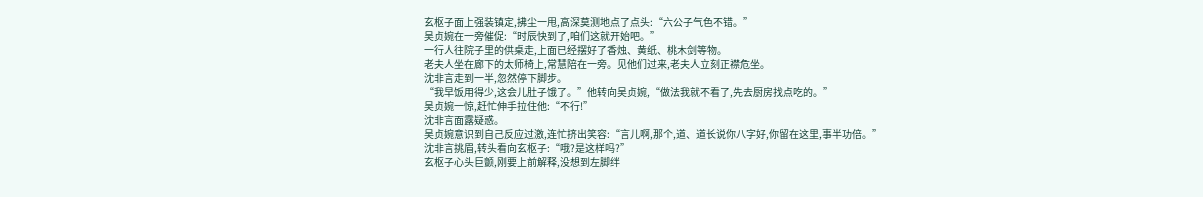玄枢子面上强装镇定,拂尘一甩,高深莫测地点了点头:“六公子气色不错。”
吴贞婉在一旁催促:“时辰快到了,咱们这就开始吧。”
一行人往院子里的供桌走,上面已经摆好了香烛、黄纸、桃木剑等物。
老夫人坐在廊下的太师椅上,常慧陪在一旁。见他们过来,老夫人立刻正襟危坐。
沈非言走到一半,忽然停下脚步。
“我早饭用得少,这会儿肚子饿了。”他转向吴贞婉,“做法我就不看了,先去厨房找点吃的。”
吴贞婉一惊,赶忙伸手拉住他:“不行!”
沈非言面露疑惑。
吴贞婉意识到自己反应过激,连忙挤出笑容:“言儿啊,那个,道、道长说你八字好,你留在这里,事半功倍。”
沈非言挑眉,转头看向玄枢子:“哦?是这样吗?”
玄枢子心头巨颤,刚要上前解释,没想到左脚绊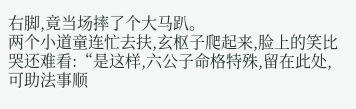右脚,竟当场摔了个大马趴。
两个小道童连忙去扶,玄枢子爬起来,脸上的笑比哭还难看:“是这样,六公子命格特殊,留在此处,可助法事顺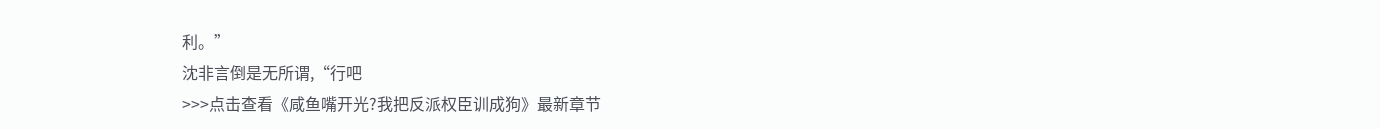利。”
沈非言倒是无所谓,“行吧
>>>点击查看《咸鱼嘴开光?我把反派权臣训成狗》最新章节